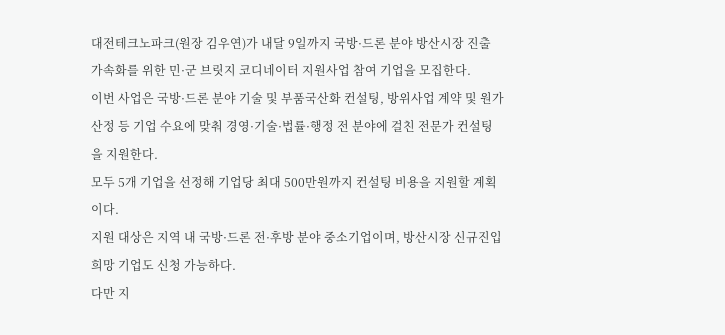대전테크노파크(원장 김우연)가 내달 9일까지 국방·드론 분야 방산시장 진출 가속화를 위한 민·군 브릿지 코디네이터 지원사업 참여 기업을 모집한다.
이번 사업은 국방·드론 분야 기술 및 부품국산화 컨설팅, 방위사업 계약 및 원가 산정 등 기업 수요에 맞춰 경영·기술·법률·행정 전 분야에 걸친 전문가 컨설팅을 지원한다.
모두 5개 기업을 선정해 기업당 최대 500만원까지 컨설팅 비용을 지원할 계획이다.
지원 대상은 지역 내 국방·드론 전·후방 분야 중소기업이며, 방산시장 신규진입 희망 기업도 신청 가능하다.
다만 지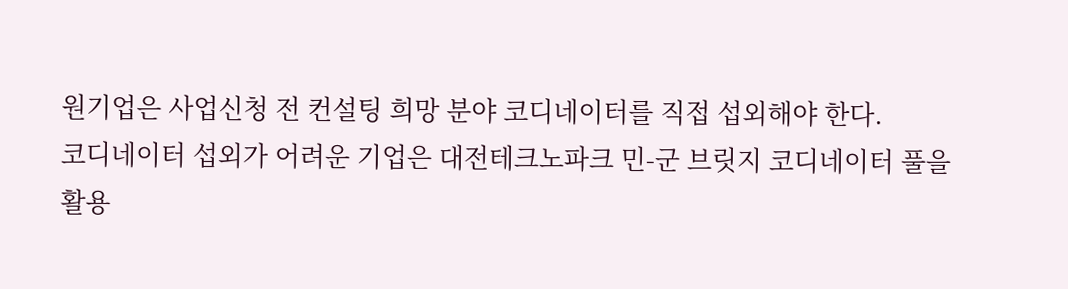원기업은 사업신청 전 컨설팅 희망 분야 코디네이터를 직접 섭외해야 한다.
코디네이터 섭외가 어려운 기업은 대전테크노파크 민-군 브릿지 코디네이터 풀을 활용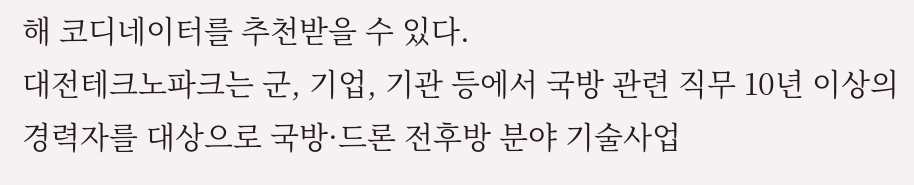해 코디네이터를 추천받을 수 있다.
대전테크노파크는 군, 기업, 기관 등에서 국방 관련 직무 10년 이상의 경력자를 대상으로 국방·드론 전후방 분야 기술사업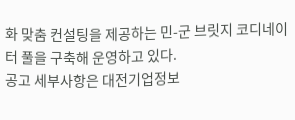화 맞춤 컨설팅을 제공하는 민-군 브릿지 코디네이터 풀을 구축해 운영하고 있다.
공고 세부사항은 대전기업정보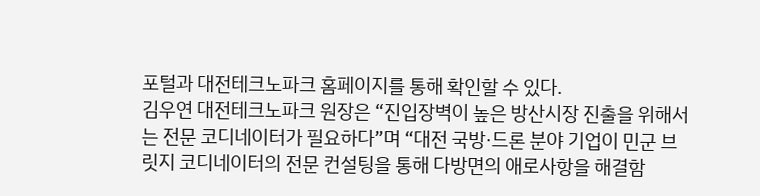포털과 대전테크노파크 홈페이지를 통해 확인할 수 있다.
김우연 대전테크노파크 원장은 “진입장벽이 높은 방산시장 진출을 위해서는 전문 코디네이터가 필요하다”며 “대전 국방·드론 분야 기업이 민군 브릿지 코디네이터의 전문 컨설팅을 통해 다방면의 애로사항을 해결함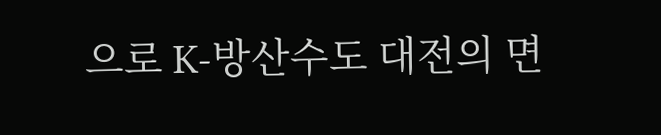으로 K-방산수도 대전의 면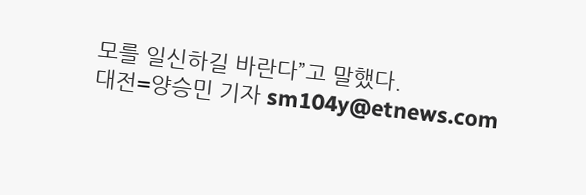모를 일신하길 바란다”고 말했다.
대전=양승민 기자 sm104y@etnews.com